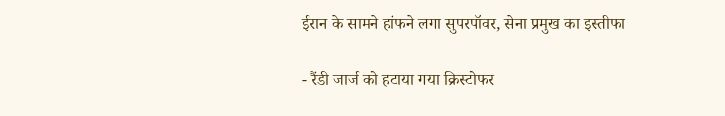ईरान के सामने हांफने लगा सुपरपॉवर, सेना प्रमुख का इस्तीफा

- रैंडी जार्ज को हटाया गया क्रिस्टोफर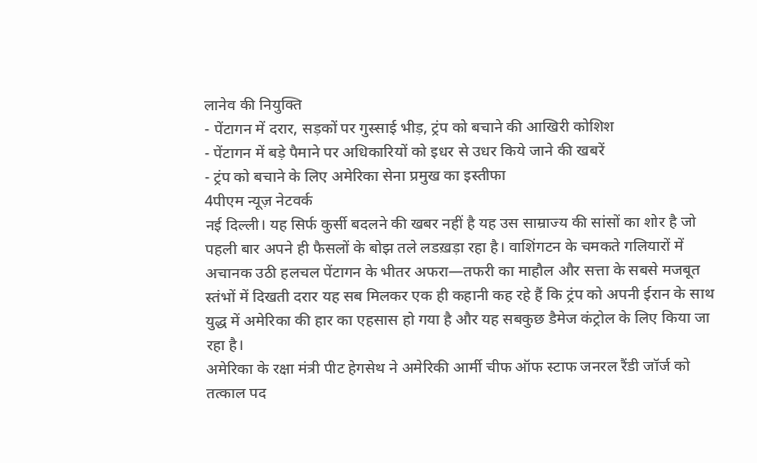लानेव की नियुक्ति
- पेंटागन में दरार, सड़कों पर गुस्साई भीड़, ट्रंप को बचाने की आखिरी कोशिश
- पेंटागन में बड़े पैमाने पर अधिकारियों को इधर से उधर किये जाने की खबरें
- ट्रंप को बचाने के लिए अमेरिका सेना प्रमुख का इस्तीफा
4पीएम न्यूज़ नेटवर्क
नई दिल्ली। यह सिर्फ कुर्सी बदलने की खबर नहीं है यह उस साम्राज्य की सांसों का शोर है जो पहली बार अपने ही फैसलों के बोझ तले लडख़ड़ा रहा है। वाशिंगटन के चमकते गलियारों में अचानक उठी हलचल पेंटागन के भीतर अफरा—तफरी का माहौल और सत्ता के सबसे मजबूत स्तंभों में दिखती दरार यह सब मिलकर एक ही कहानी कह रहे हैं कि ट्रंप को अपनी ईरान के साथ युद्ध में अमेरिका की हार का एहसास हो गया है और यह सबकुछ डैमेज कंट्रोल के लिए किया जा रहा है।
अमेरिका के रक्षा मंत्री पीट हेगसेथ ने अमेरिकी आर्मी चीफ ऑफ स्टाफ जनरल रैंडी जॉर्ज को तत्काल पद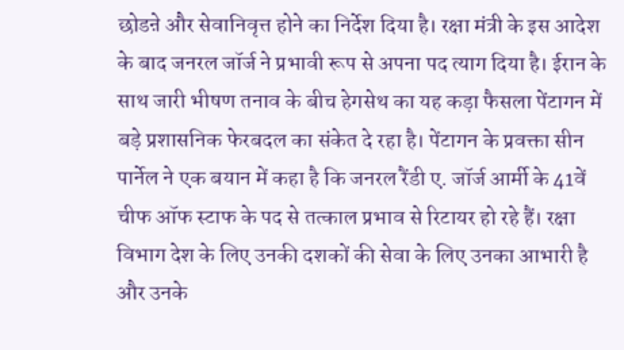छोडऩे और सेवानिवृत्त होने का निर्देश दिया है। रक्षा मंत्री के इस आदेश के बाद जनरल जॉर्ज ने प्रभावी रूप से अपना पद त्याग दिया है। ईरान के साथ जारी भीषण तनाव के बीच हेगसेथ का यह कड़ा फैसला पेंटागन में बड़े प्रशासनिक फेरबदल का संकेत दे रहा है। पेंटागन के प्रवक्ता सीन पार्नेल ने एक बयान में कहा है कि जनरल रैंडी ए. जॉर्ज आर्मी के 41वें चीफ ऑफ स्टाफ के पद से तत्काल प्रभाव से रिटायर हो रहे हैं। रक्षा विभाग देश के लिए उनकी दशकों की सेवा के लिए उनका आभारी है और उनके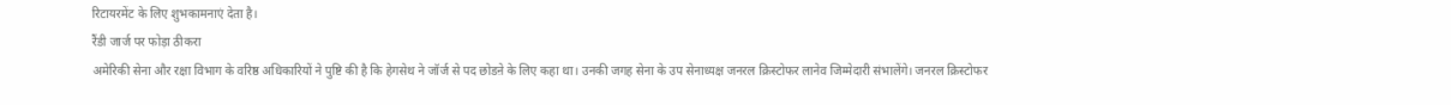रिटायरमेंट के लिए शुभकामनाएं देता है।
रैंडी जार्ज पर फोड़ा ठीकरा
अमेरिकी सेना और रक्षा विभाग के वरिष्ठ अधिकारियों ने पुष्टि की है कि हेगसेथ ने जॉर्ज से पद छोडऩे के लिए कहा था। उनकी जगह सेना के उप सेनाध्यक्ष जनरल क्रिस्टोफर लानेव जिम्मेदारी संभालेंगे। जनरल क्रिस्टोफर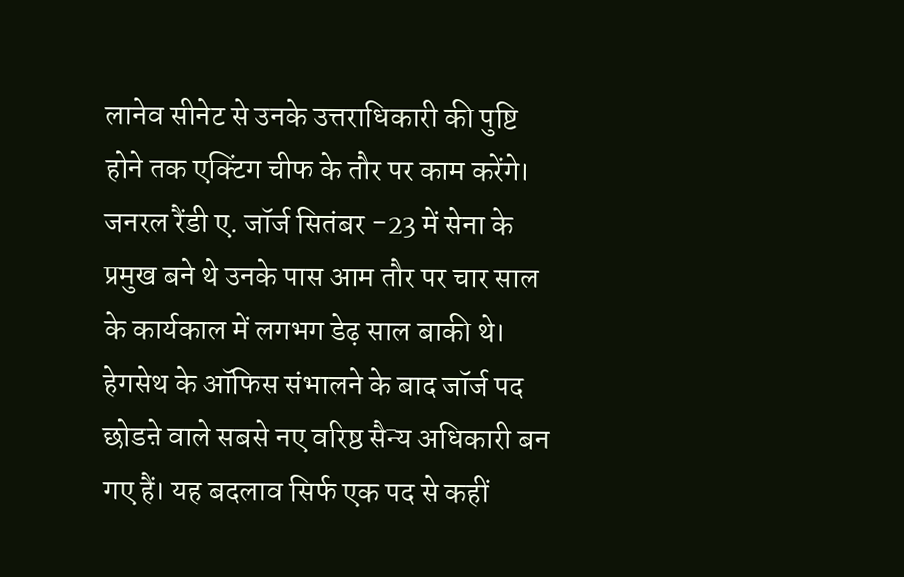लानेव सीनेट से उनके उत्तराधिकारी की पुष्टि होने तक एक्टिंग चीफ के तौर पर काम करेंगे। जनरल रैंडी ए. जॉर्ज सितंबर -23 में सेना के प्रमुख बने थे उनके पास आम तौर पर चार साल के कार्यकाल में लगभग डेढ़ साल बाकी थे। हेगसेथ के ऑफिस संभालने के बाद जॉर्ज पद छोडऩे वाले सबसे नए वरिष्ठ सैन्य अधिकारी बन गए हैं। यह बदलाव सिर्फ एक पद से कहीं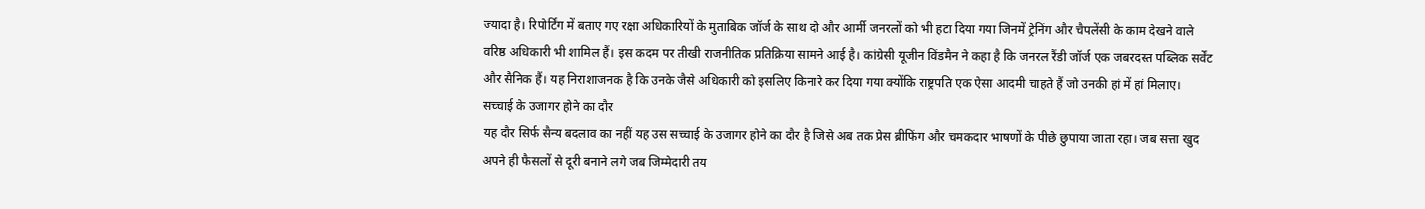ज्यादा है। रिपोर्टिंग में बताए गए रक्षा अधिकारियों के मुताबिक जॉर्ज के साथ दो और आर्मी जनरलों को भी हटा दिया गया जिनमें ट्रेनिंग और चैपलेंसी के काम देखने वाले वरिष्ठ अधिकारी भी शामिल हैं। इस कदम पर तीखी राजनीतिक प्रतिक्रिया सामने आई है। कांग्रेसी यूजीन विंडमैन ने कहा है कि जनरल रैंडी जॉर्ज एक जबरदस्त पब्लिक सर्वेंट और सैनिक हैं। यह निराशाजनक है कि उनके जैसे अधिकारी को इसलिए किनारे कर दिया गया क्योंकि राष्ट्रपति एक ऐसा आदमी चाहते हैं जो उनकी हां में हां मिलाए।
सच्चाई के उजागर होने का दौर
यह दौर सिर्फ सैन्य बदलाव का नहीं यह उस सच्चाई के उजागर होने का दौर है जिसे अब तक प्रेस ब्रीफिंग और चमकदार भाषणों के पीछे छुपाया जाता रहा। जब सत्ता खुद अपने ही फैसलों से दूरी बनाने लगे जब जिम्मेदारी तय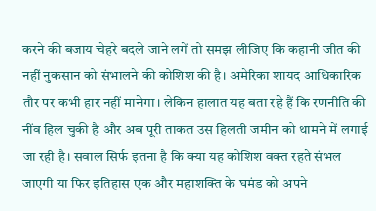करने की बजाय चेहरे बदले जाने लगें तो समझ लीजिए कि कहानी जीत की नहीं नुकसान को संभालने की कोशिश की है। अमेरिका शायद आधिकारिक तौर पर कभी हार नहीं मानेगा। लेकिन हालात यह बता रहे हैं कि रणनीति की नींव हिल चुकी है और अब पूरी ताकत उस हिलती जमीन को थामने में लगाई जा रही है। सवाल सिर्फ इतना है कि क्या यह कोशिश वक्त रहते संभल जाएगी या फिर इतिहास एक और महाशक्ति के घमंड को अपने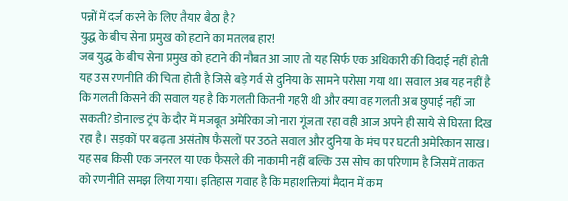पन्नों में दर्ज करने के लिए तैयार बैठा है?
युद्ध के बीच सेना प्रमुख को हटाने का मतलब हार!
जब युद्ध के बीच सेना प्रमुख को हटाने की नौबत आ जाए तो यह सिर्फ एक अधिकारी की विदाई नहीं होती यह उस रणनीति की चिता होती है जिसे बड़े गर्व से दुनिया के सामने परोसा गया था। सवाल अब यह नहीं है कि गलती किसने की सवाल यह है कि गलती कितनी गहरी थी और क्या वह गलती अब छुपाई नहीं जा सकती? डोनाल्ड ट्रंप के दौर में मजबूत अमेरिका जो नारा गूंजता रहा वही आज अपने ही साये से घिरता दिख रहा है। सड़कों पर बढ़ता असंतोष फैसलों पर उठते सवाल और दुनिया के मंच पर घटती अमेरिकान साख। यह सब किसी एक जनरल या एक फैसले की नाकामी नहीं बल्कि उस सोच का परिणाम है जिसमें ताकत को रणनीति समझ लिया गया। इतिहास गवाह है कि महाशक्तियां मैदान में कम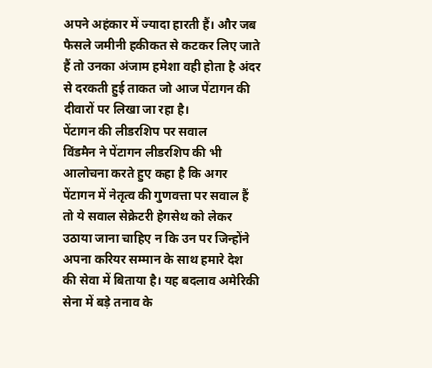अपने अहंकार में ज्यादा हारती हैं। और जब फैसले जमीनी हकीकत से कटकर लिए जाते हैं तो उनका अंजाम हमेशा वही होता है अंदर से दरकती हुई ताकत जो आज पेंटागन की दीवारों पर लिखा जा रहा है।
पेंटागन की लीडरशिप पर सवाल
विंडमैन ने पेंटागन लीडरशिप की भी आलोचना करते हुए कहा है कि अगर पेंटागन में नेतृत्व की गुणवत्ता पर सवाल हैं तो ये सवाल सेक्रेटरी हेगसेथ को लेकर उठाया जाना चाहिए न कि उन पर जिन्होंने अपना करियर सम्मान के साथ हमारे देश की सेवा में बिताया है। यह बदलाव अमेरिकी सेना में बड़े तनाव के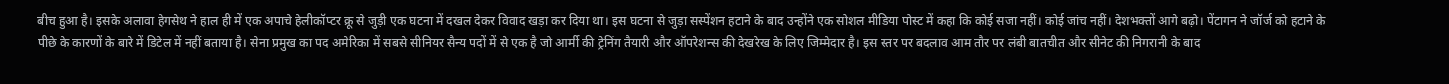बीच हुआ है। इसके अलावा हेगसेथ ने हाल ही में एक अपाचे हेलीकॉप्टर क्रू से जुड़ी एक घटना में दखल देकर विवाद खड़ा कर दिया था। इस घटना से जुड़ा सस्पेंशन हटाने के बाद उन्होंने एक सोशल मीडिया पोस्ट में कहा कि कोई सजा नहीं। कोई जांच नहीं। देशभक्तों आगे बढ़ो। पेंटागन ने जॉर्ज को हटाने के पीछे के कारणों के बारे में डिटेल में नहीं बताया है। सेना प्रमुख का पद अमेरिका में सबसे सीनियर सैन्य पदों में से एक है जो आर्मी की ट्रेनिंग तैयारी और ऑपरेशन्स की देखरेख के लिए जिम्मेदार है। इस स्तर पर बदलाव आम तौर पर लंबी बातचीत और सीनेट की निगरानी के बाद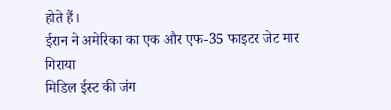होते हैं।
ईरान ने अमेरिका का एक और एफ-35 फाइटर जेट मार गिराया
मिडिल ईस्ट की जंग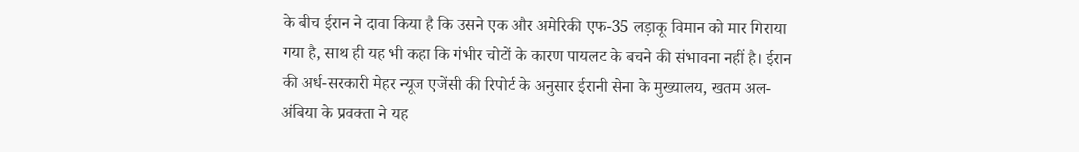के बीच ईरान ने दावा किया है कि उसने एक और अमेरिकी एफ-35 लड़ाकू विमान को मार गिराया गया है, साथ ही यह भी कहा कि गंभीर चोटों के कारण पायलट के बचने की संभावना नहीं है। ईरान की अर्ध-सरकारी मेहर न्यूज एजेंसी की रिपोर्ट के अनुसार ईरानी सेना के मुख्यालय, खतम अल-अंबिया के प्रवक्ता ने यह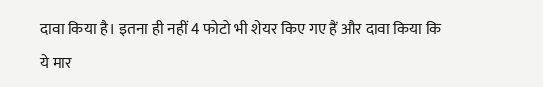दावा किया है। इतना ही नहीं 4 फोटो भी शेयर किए गए हैं और दावा किया कि ये मार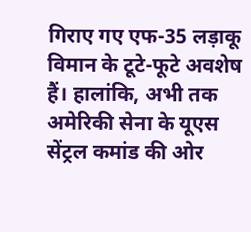गिराए गए एफ-35 लड़ाकू विमान के टूटे-फूटे अवशेष हैं। हालांकि, अभी तक अमेरिकी सेना के यूएस सेंट्रल कमांड की ओर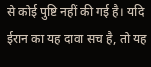से कोई पुष्टि नहीं की गई है। यदि ईरान का यह दावा सच है, तो यह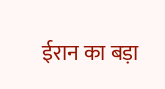ईरान का बड़ा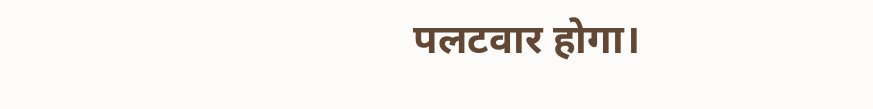पलटवार होगा।